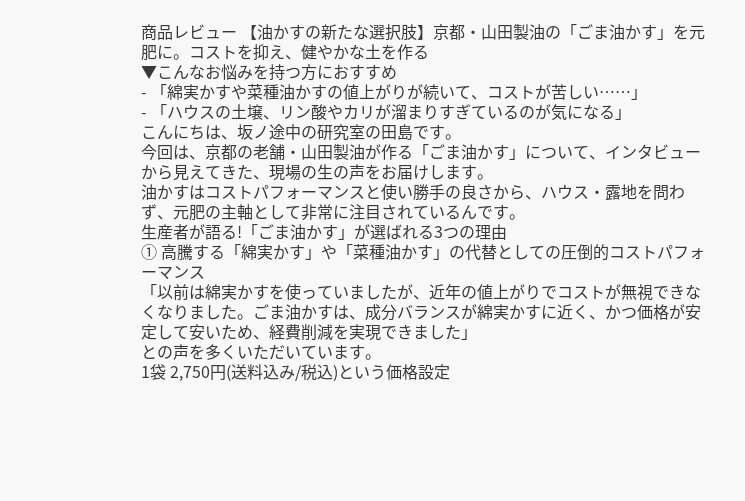商品レビュー 【油かすの新たな選択肢】京都・山田製油の「ごま油かす」を元肥に。コストを抑え、健やかな土を作る
▼こんなお悩みを持つ方におすすめ
- 「綿実かすや菜種油かすの値上がりが続いて、コストが苦しい……」
- 「ハウスの土壌、リン酸やカリが溜まりすぎているのが気になる」
こんにちは、坂ノ途中の研究室の田島です。
今回は、京都の老舗・山田製油が作る「ごま油かす」について、インタビューから見えてきた、現場の生の声をお届けします。
油かすはコストパフォーマンスと使い勝手の良さから、ハウス・露地を問わず、元肥の主軸として非常に注目されているんです。
生産者が語る!「ごま油かす」が選ばれる3つの理由
① 高騰する「綿実かす」や「菜種油かす」の代替としての圧倒的コストパフォーマンス
「以前は綿実かすを使っていましたが、近年の値上がりでコストが無視できなくなりました。ごま油かすは、成分バランスが綿実かすに近く、かつ価格が安定して安いため、経費削減を実現できました」
との声を多くいただいています。
1袋 2,750円(送料込み/税込)という価格設定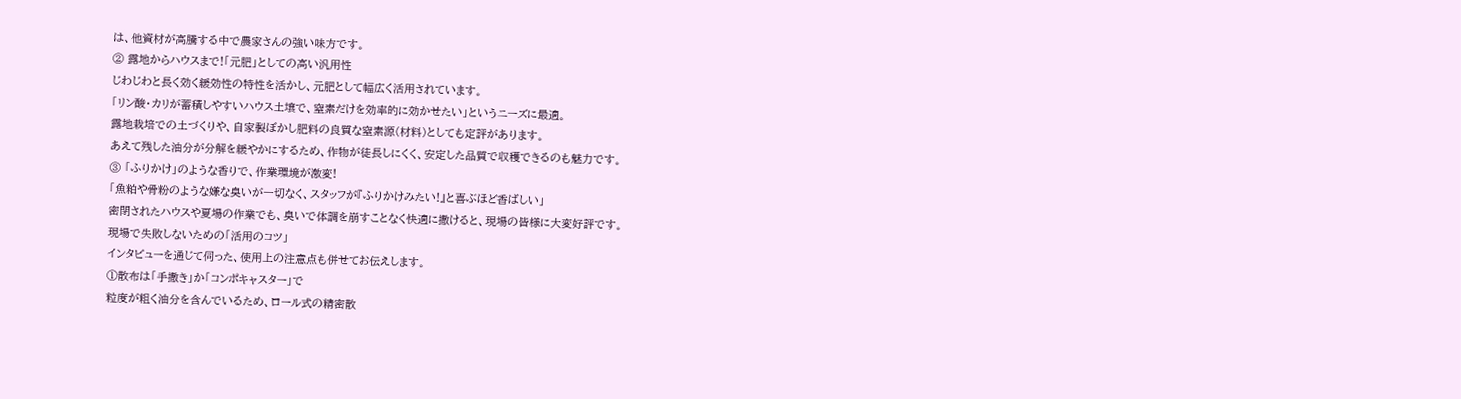は、他資材が高騰する中で農家さんの強い味方です。
② 露地からハウスまで!「元肥」としての高い汎用性
じわじわと長く効く緩効性の特性を活かし、元肥として幅広く活用されています。
「リン酸・カリが蓄積しやすいハウス土壌で、窒素だけを効率的に効かせたい」というニーズに最適。
露地栽培での土づくりや、自家製ぼかし肥料の良質な窒素源(材料)としても定評があります。
あえて残した油分が分解を緩やかにするため、作物が徒長しにくく、安定した品質で収穫できるのも魅力です。
③ 「ふりかけ」のような香りで、作業環境が激変!
「魚粕や骨粉のような嫌な臭いが一切なく、スタッフが『ふりかけみたい!』と喜ぶほど香ばしい」
密閉されたハウスや夏場の作業でも、臭いで体調を崩すことなく快適に撒けると、現場の皆様に大変好評です。
現場で失敗しないための「活用のコツ」
インタビューを通じて伺った、使用上の注意点も併せてお伝えします。
①散布は「手撒き」か「コンポキャスター」で
粒度が粗く油分を含んでいるため、ロール式の精密散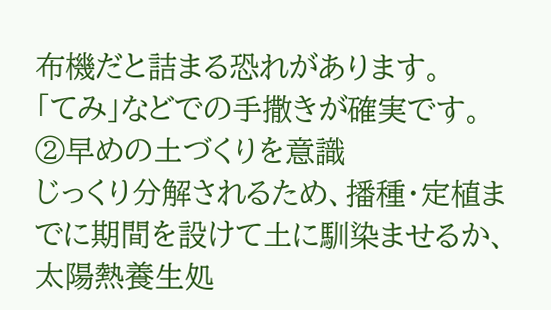布機だと詰まる恐れがあります。
「てみ」などでの手撒きが確実です。
②早めの土づくりを意識
じっくり分解されるため、播種・定植までに期間を設けて土に馴染ませるか、太陽熱養生処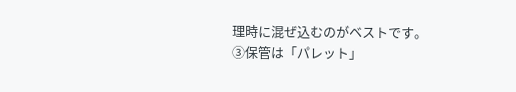理時に混ぜ込むのがベストです。
③保管は「パレット」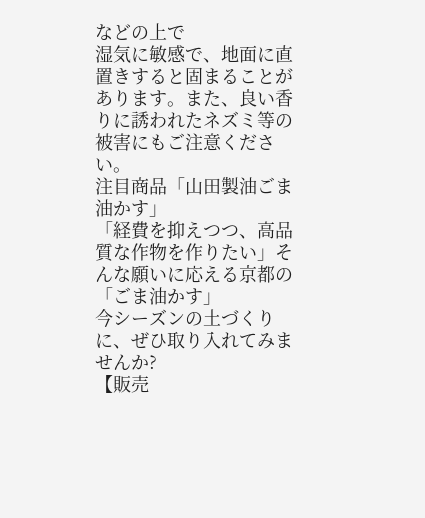などの上で
湿気に敏感で、地面に直置きすると固まることがあります。また、良い香りに誘われたネズミ等の被害にもご注意ください。
注目商品「山田製油ごま油かす」
「経費を抑えつつ、高品質な作物を作りたい」そんな願いに応える京都の「ごま油かす」
今シーズンの土づくりに、ぜひ取り入れてみませんか?
【販売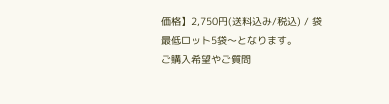価格】2,750円(送料込み/税込) / 袋
最低ロット5袋〜となります。
ご購入希望やご質問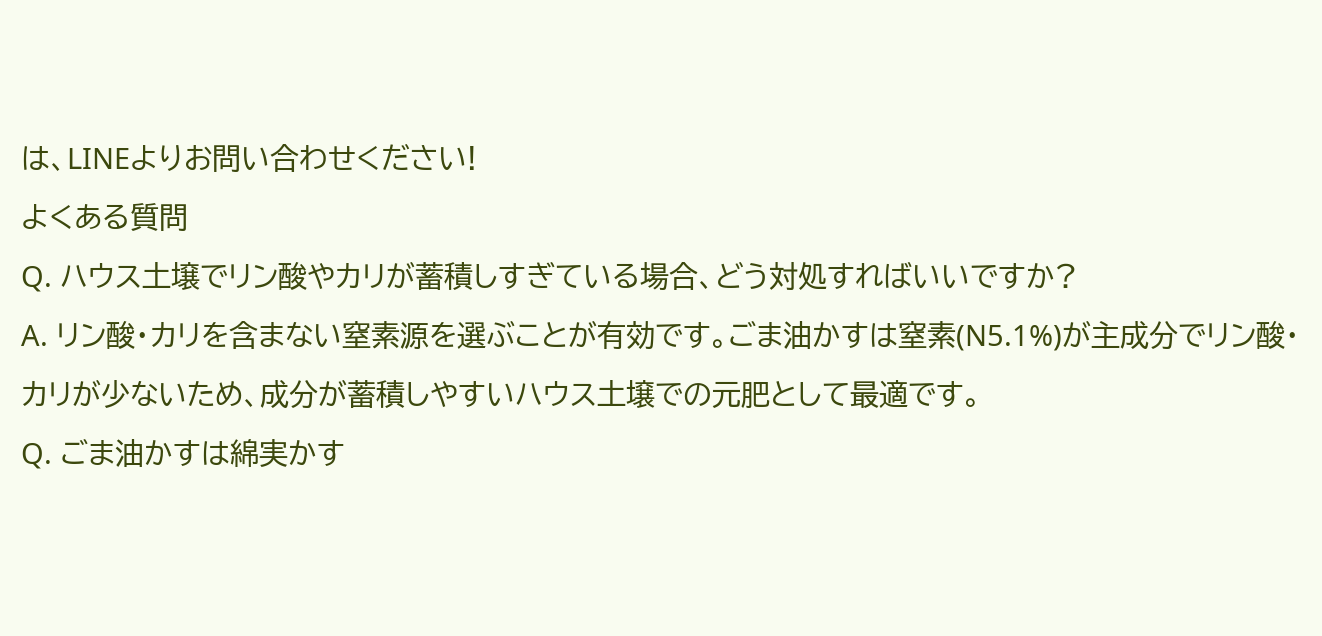は、LINEよりお問い合わせください!
よくある質問
Q. ハウス土壌でリン酸やカリが蓄積しすぎている場合、どう対処すればいいですか?
A. リン酸・カリを含まない窒素源を選ぶことが有効です。ごま油かすは窒素(N5.1%)が主成分でリン酸・カリが少ないため、成分が蓄積しやすいハウス土壌での元肥として最適です。
Q. ごま油かすは綿実かす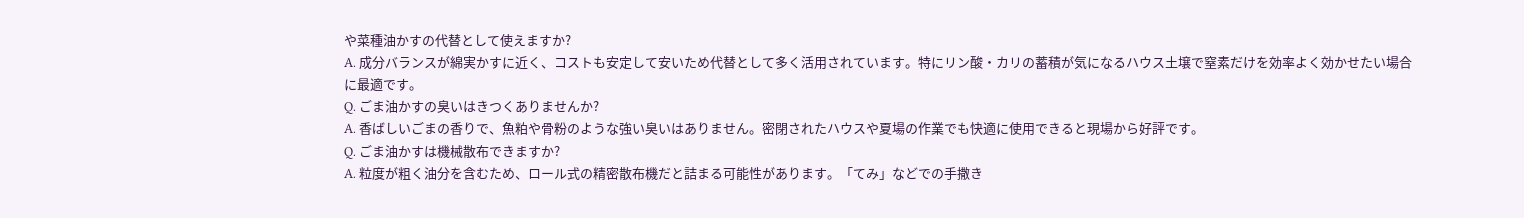や菜種油かすの代替として使えますか?
A. 成分バランスが綿実かすに近く、コストも安定して安いため代替として多く活用されています。特にリン酸・カリの蓄積が気になるハウス土壌で窒素だけを効率よく効かせたい場合に最適です。
Q. ごま油かすの臭いはきつくありませんか?
A. 香ばしいごまの香りで、魚粕や骨粉のような強い臭いはありません。密閉されたハウスや夏場の作業でも快適に使用できると現場から好評です。
Q. ごま油かすは機械散布できますか?
A. 粒度が粗く油分を含むため、ロール式の精密散布機だと詰まる可能性があります。「てみ」などでの手撒き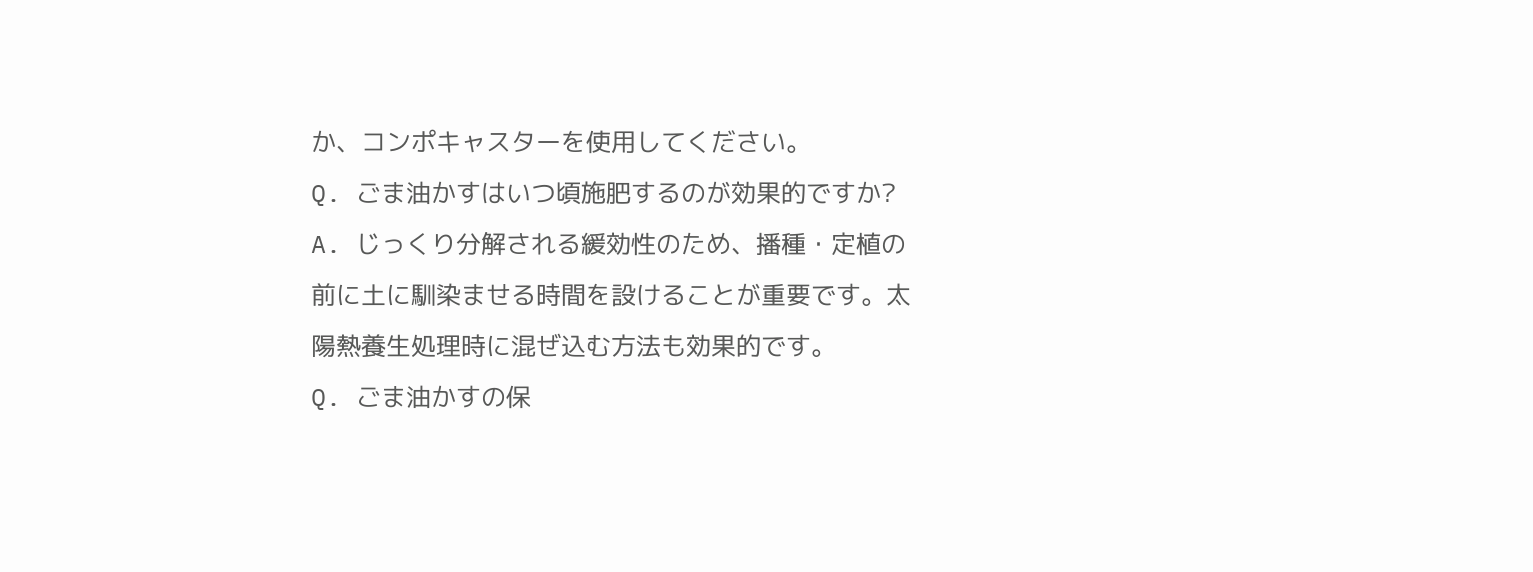か、コンポキャスターを使用してください。
Q. ごま油かすはいつ頃施肥するのが効果的ですか?
A. じっくり分解される緩効性のため、播種・定植の前に土に馴染ませる時間を設けることが重要です。太陽熱養生処理時に混ぜ込む方法も効果的です。
Q. ごま油かすの保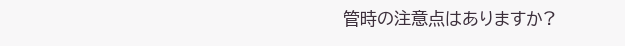管時の注意点はありますか?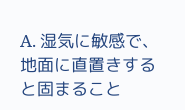A. 湿気に敏感で、地面に直置きすると固まること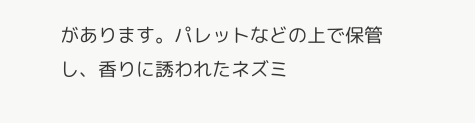があります。パレットなどの上で保管し、香りに誘われたネズミ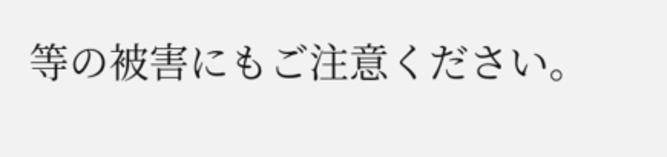等の被害にもご注意ください。